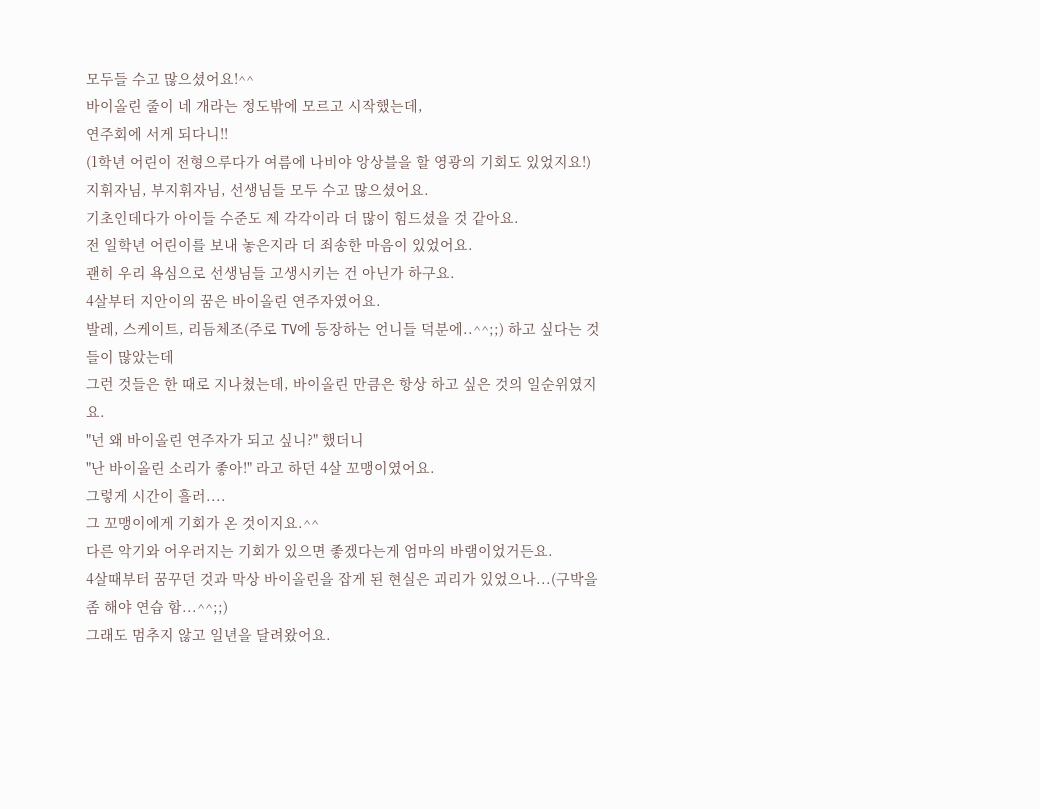모두들 수고 많으셨어요!^^
바이올린 줄이 네 개라는 정도밖에 모르고 시작했는데,
연주회에 서게 되다니!!
(1학년 어린이 전형으루다가 여름에 나비야 앙상블을 할 영광의 기회도 있었지요!)
지휘자님, 부지휘자님, 선생님들 모두 수고 많으셨어요.
기초인데다가 아이들 수준도 제 각각이라 더 많이 힘드셨을 것 같아요.
전 일학년 어린이를 보내 놓은지라 더 죄송한 마음이 있었어요.
괜히 우리 욕심으로 선생님들 고생시키는 건 아닌가 하구요.
4살부터 지안이의 꿈은 바이올린 연주자였어요.
발레, 스케이트, 리듬체조(주로 TV에 등장하는 언니들 덕분에..^^;;) 하고 싶다는 것들이 많았는데
그런 것들은 한 때로 지나쳤는데, 바이올린 만큼은 항상 하고 싶은 것의 일순위였지요.
"넌 왜 바이올린 연주자가 되고 싶니?" 했더니
"난 바이올린 소리가 좋아!" 라고 하던 4살 꼬맹이였어요.
그렇게 시간이 흘러....
그 꼬맹이에게 기회가 온 것이지요.^^
다른 악기와 어우러지는 기회가 있으면 좋겠다는게 엄마의 바램이었거든요.
4살때부터 꿈꾸던 것과 막상 바이올린을 잡게 된 현실은 괴리가 있었으나...(구박을 좀 해야 연습 함...^^;;)
그래도 멈추지 않고 일년을 달려왔어요.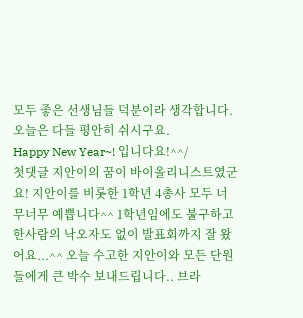모두 좋은 선생님들 덕분이라 생각합니다.
오늘은 다들 평안히 쉬시구요.
Happy New Year~! 입니다요!^^/
첫댓글 지안이의 꿈이 바이올리니스트였군요! 지안이를 비롯한 1학년 4총사 모두 너무너무 예쁩니다^^ 1학년임에도 불구하고 한사람의 낙오자도 없이 발표회까지 잘 왔어요...^^ 오늘 수고한 지안이와 모든 단원들에게 큰 박수 보내드립니다.. 브라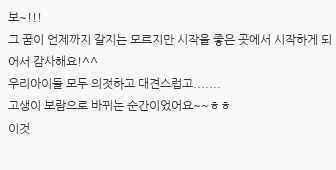보~!!!
그 꿈이 언제까지 갈지는 모르지만 시작을 좋은 곳에서 시작하게 되어서 감사해요!^^
우리아이들 모두 의젓하고 대견스럽고.......
고생이 보람으로 바뀌는 순간이었어요~~ㅎㅎ
이것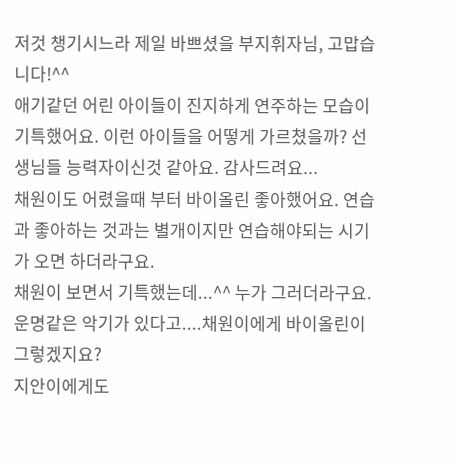저것 챙기시느라 제일 바쁘셨을 부지휘자님, 고맙습니다!^^
애기같던 어린 아이들이 진지하게 연주하는 모습이 기특했어요. 이런 아이들을 어떻게 가르쳤을까? 선생님들 능력자이신것 같아요. 감사드려요...
채원이도 어렸을때 부터 바이올린 좋아했어요. 연습과 좋아하는 것과는 별개이지만 연습해야되는 시기가 오면 하더라구요.
채원이 보면서 기특했는데...^^ 누가 그러더라구요. 운명같은 악기가 있다고....채원이에게 바이올린이 그렇겠지요?
지안이에게도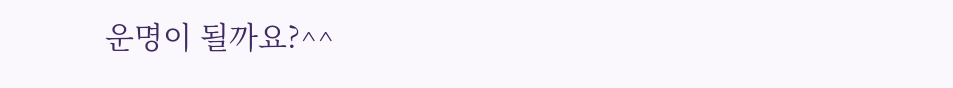운명이 될까요?^^